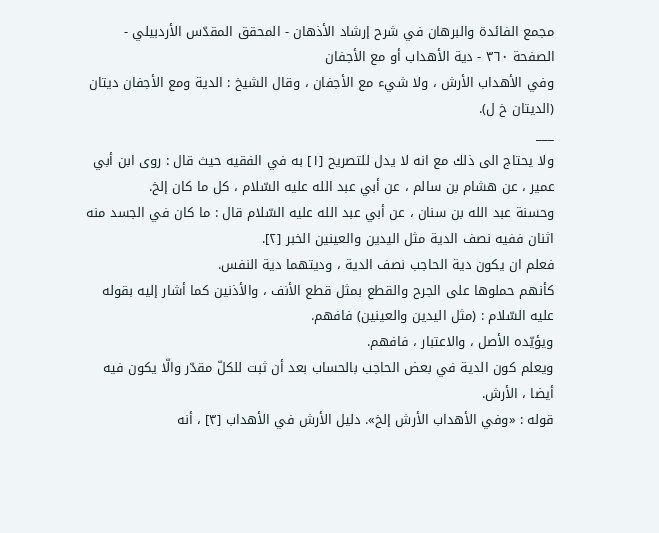مجمع الفائدة والبرهان في شرح إرشاد الأذهان - المحقق المقدّس الأردبيلي - الصفحة ٣٦٠ - دية الأهداب أو مع الأجفان
وفي الأهداب الأرش ، ولا شيء مع الأجفان ، وقال الشيخ : الدية ومع الأجفان ديتان (الديتان خ ل).
___
ولا يحتاج الى ذلك مع انه لا يدل للتصريح [١] به في الفقيه حيث قال : روى ابن أبي عمير ، عن هشام بن سالم ، عن أبي عبد الله عليه السّلام ، كل ما كان إلخ.
وحسنة عبد الله بن سنان ، عن أبي عبد الله عليه السّلام قال : ما كان في الجسد منه اثنان ففيه نصف الدية مثل اليدين والعينين الخبر [٢].
فعلم ان يكون دية الحاجب نصف الدية ، وديتهما دية النفس.
كأنهم حملوها على الجرح والقطع بمثل قطع الأنف ، والأذنين كما أشار إليه بقوله عليه السّلام : (مثل اليدين والعينين) فافهم.
ويؤيّده الأصل ، والاعتبار ، فافهم.
ويعلم كون الدية في بعض الحاجب بالحساب بعد أن ثبت للكلّ مقدّر والّا يكون فيه أيضا ، الأرش.
قوله : «وفي الأهداب الأرش إلخ». دليل الأرش في الأهداب [٣] ، أنه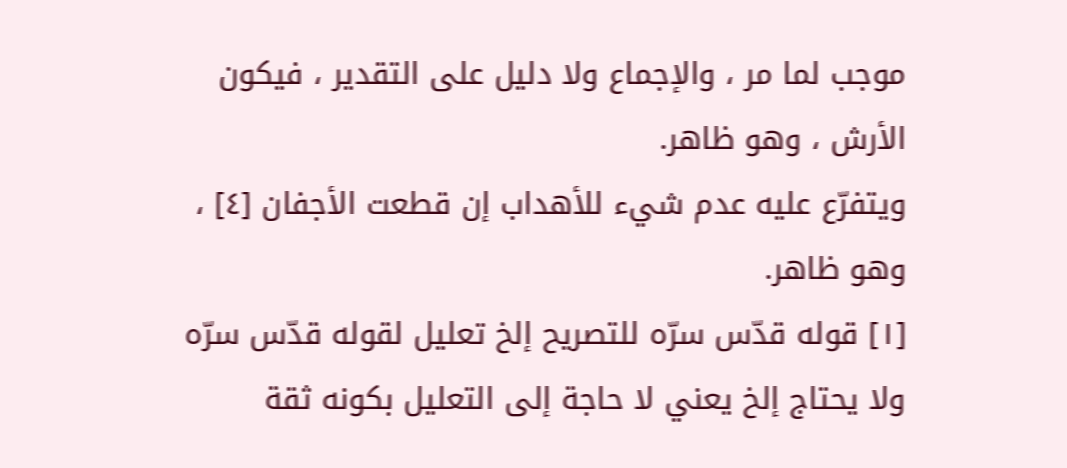موجب لما مر ، والإجماع ولا دليل على التقدير ، فيكون الأرش ، وهو ظاهر.
ويتفرّع عليه عدم شيء للأهداب إن قطعت الأجفان [٤] ، وهو ظاهر.
[١] قوله قدّس سرّه للتصريح إلخ تعليل لقوله قدّس سرّه ولا يحتاج إلخ يعني لا حاجة إلى التعليل بكونه ثقة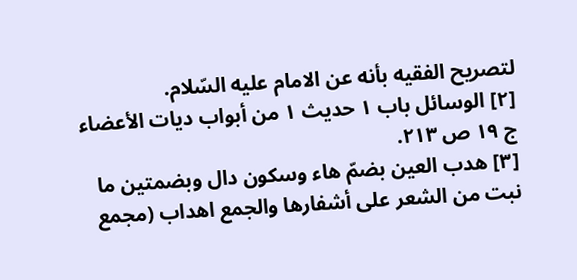لتصريح الفقيه بأنه عن الامام عليه السّلام.
[٢] الوسائل باب ١ حديث ١ من أبواب ديات الأعضاء ج ١٩ ص ٢١٣.
[٣] هدب العين بضمّ هاء وسكون دال وبضمتين ما نبت من الشعر على أشفارها والجمع اهداب (مجمع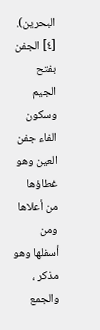البحرين).
[٤] الجفن بفتح الجيم وسكون الفاء جفن العين وهو غطاؤها من أعلاها ومن أسفلها وهو مذكر ، والجمع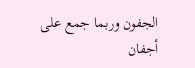الجفون وربما جمع على أجفان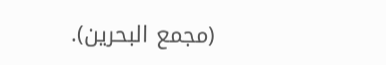(مجمع البحرين).